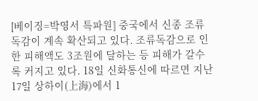[베이징=박영서 특파원] 중국에서 신종 조류독감이 계속 확산되고 있다. 조류독감으로 인한 피해액도 3조원에 달하는 등 피해가 갈수록 커지고 있다. 18일 신화통신에 따르면 지난 17일 상하이(上海)에서 1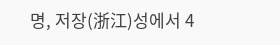명, 저장(浙江)성에서 4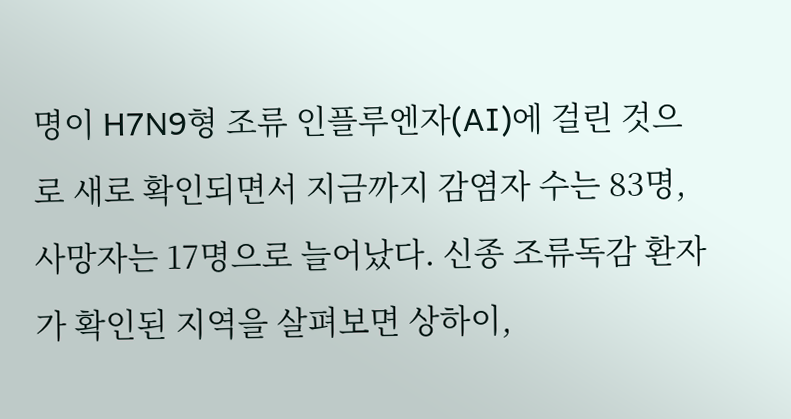명이 H7N9형 조류 인플루엔자(AI)에 걸린 것으로 새로 확인되면서 지금까지 감염자 수는 83명, 사망자는 17명으로 늘어났다. 신종 조류독감 환자가 확인된 지역을 살펴보면 상하이,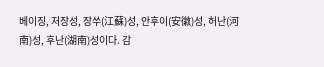베이징, 저장성, 장쑤(江蘇)성, 안후이(安徽)성, 허난(河南)성, 후난(湖南)성이다. 감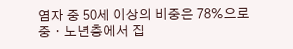염자 중 50세 이상의 비중은 78%으로 중ㆍ노년층에서 집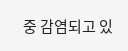중 감염되고 있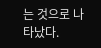는 것으로 나타났다.